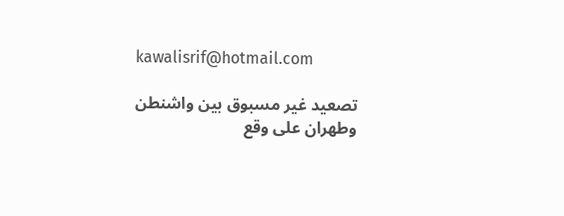kawalisrif@hotmail.com

تصعيد غير مسبوق بين واشنطن وطهران على وقع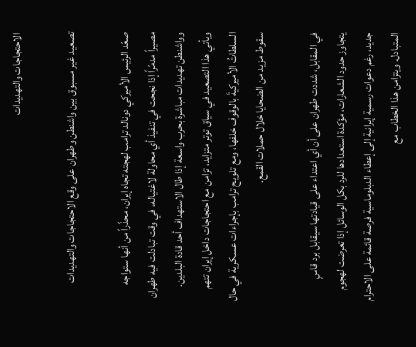الاحتجاجات والتهديدات

تصعيد غير مسبوق بين واشنطن وطهران على وقع الاحتجاجات والتهديدات

صعّد الرئيس الأميركي دونالد ترامب لهجته تجاه إيران، محذّراً من أنها ستواجه مصيراً مدمّراً إذا نجحت في تنفيذ أي محاولة لاغتياله، في وقت تبادلت فيه طهران وواشنطن تهديدات مباشرة بحرب واسعة إذا طال الاستهداف أحد قادة البلدين. ويأتي هذا التصعيد في سياق توتر متزايد، تزامن مع احتجاجات داخل إيران تتهم السلطاتُ الأميركيةَ بالوقوف خلفها، ومع تلويح ترامب بإجراءات عسكرية في حال سقوط مزيد من الضحايا خلال حملات القمع.

في المقابل، شددت طهران على أن أي اعتداء على قيادتها سيقابل برد قاسٍ يتجاوز حدود الشعارات، مؤكدة استعدادها للرد بكل الوسائل إذا تعرضت لهجوم جديد، رغم دعوات رسمية إيرانية إلى إعطاء الدبلوماسية فرصة قائمة على الاحترام المتبادل. ويتزامن هذا الخطاب مع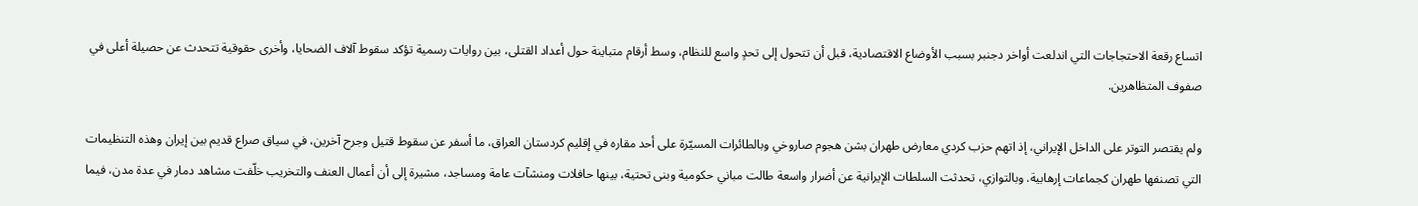اتساع رقعة الاحتجاجات التي اندلعت أواخر دجنبر بسبب الأوضاع الاقتصادية، قبل أن تتحول إلى تحدٍ واسع للنظام، وسط أرقام متباينة حول أعداد القتلى، بين روايات رسمية تؤكد سقوط آلاف الضحايا، وأخرى حقوقية تتحدث عن حصيلة أعلى في صفوف المتظاهرين.

ولم يقتصر التوتر على الداخل الإيراني، إذ اتهم حزب كردي معارض طهران بشن هجوم صاروخي وبالطائرات المسيّرة على أحد مقاره في إقليم كردستان العراق، ما أسفر عن سقوط قتيل وجرح آخرين، في سياق صراع قديم بين إيران وهذه التنظيمات التي تصنفها طهران كجماعات إرهابية. وبالتوازي، تحدثت السلطات الإيرانية عن أضرار واسعة طالت مباني حكومية وبنى تحتية، بينها حافلات ومنشآت عامة ومساجد، مشيرة إلى أن أعمال العنف والتخريب خلّفت مشاهد دمار في عدة مدن، فيما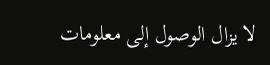لا يزال الوصول إلى معلومات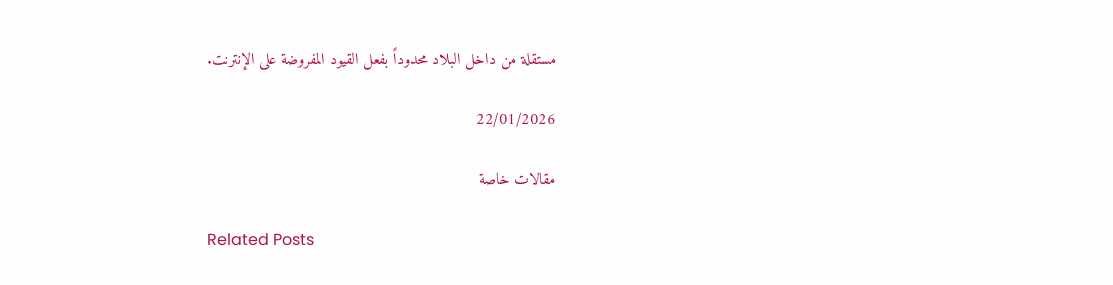مستقلة من داخل البلاد محدوداً بفعل القيود المفروضة على الإنترنت.

22/01/2026

مقالات خاصة

Related Posts